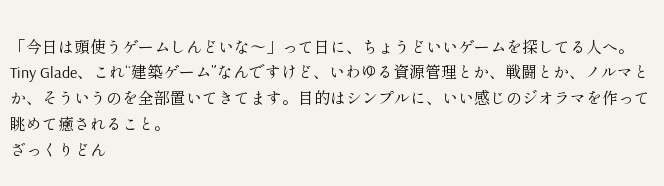「今日は頭使うゲームしんどいな〜」って日に、ちょうどいいゲームを探してる人へ。
Tiny Glade、これ“建築ゲーム”なんですけど、いわゆる資源管理とか、戦闘とか、ノルマとか、そういうのを全部置いてきてます。目的はシンプルに、いい感じのジオラマを作って眺めて癒されること。
ざっくりどん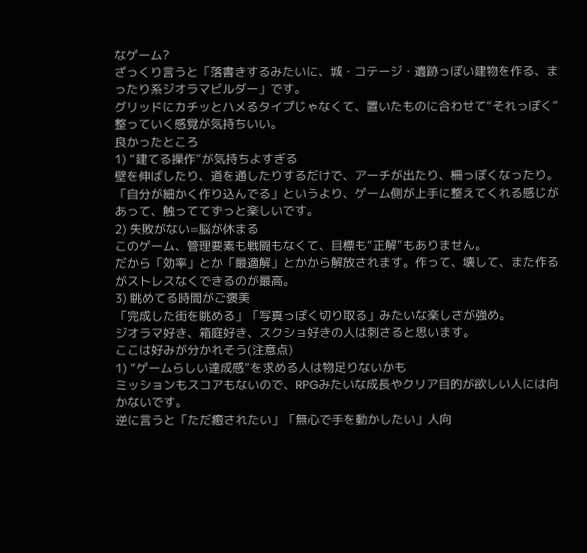なゲーム?
ざっくり言うと「落書きするみたいに、城・コテージ・遺跡っぽい建物を作る、まったり系ジオラマビルダー」です。
グリッドにカチッとハメるタイプじゃなくて、置いたものに合わせて“それっぽく”整っていく感覚が気持ちいい。
良かったところ
1) “建てる操作”が気持ちよすぎる
壁を伸ばしたり、道を通したりするだけで、アーチが出たり、柵っぽくなったり。
「自分が細かく作り込んでる」というより、ゲーム側が上手に整えてくれる感じがあって、触っててずっと楽しいです。
2) 失敗がない=脳が休まる
このゲーム、管理要素も戦闘もなくて、目標も“正解”もありません。
だから「効率」とか「最適解」とかから解放されます。作って、壊して、また作るがストレスなくできるのが最高。
3) 眺めてる時間がご褒美
「完成した街を眺める」「写真っぽく切り取る」みたいな楽しさが強め。
ジオラマ好き、箱庭好き、スクショ好きの人は刺さると思います。
ここは好みが分かれそう(注意点)
1) “ゲームらしい達成感”を求める人は物足りないかも
ミッションもスコアもないので、RPGみたいな成長やクリア目的が欲しい人には向かないです。
逆に言うと「ただ癒されたい」「無心で手を動かしたい」人向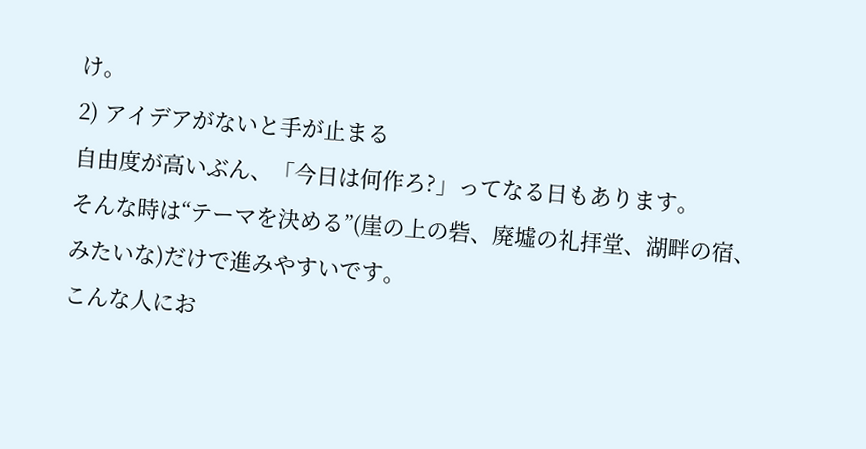け。
2) アイデアがないと手が止まる
自由度が高いぶん、「今日は何作ろ?」ってなる日もあります。
そんな時は“テーマを決める”(崖の上の砦、廃墟の礼拝堂、湖畔の宿、みたいな)だけで進みやすいです。
こんな人にお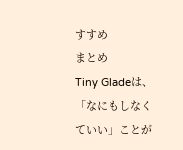すすめ
まとめ
Tiny Gladeは、「なにもしなくていい」ことが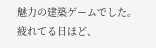魅力の建築ゲームでした。
疲れてる日ほど、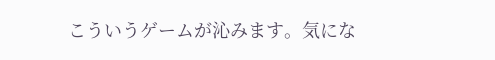こういうゲームが沁みます。気にな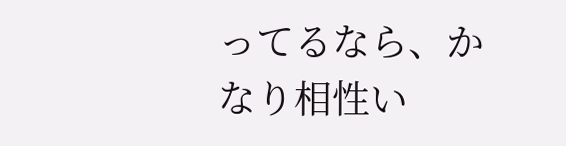ってるなら、かなり相性い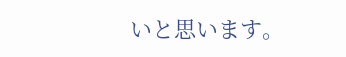いと思います。